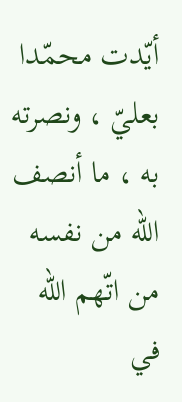أيّدت محمّدا بعليّ ، ونصرته به ، ما أنصف اللّه من نفسه من اتّهم اللّه في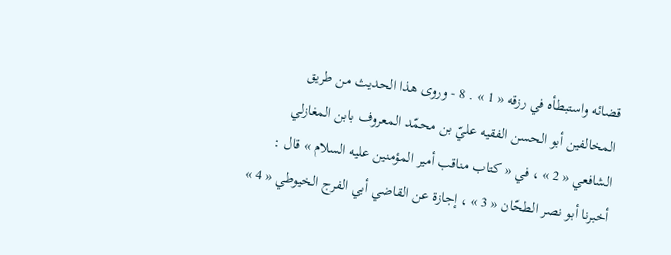قضائه واستبطأه في رزقه « 1 » . 8 - وروى هذا الحديث من طريق المخالفين أبو الحسن الفقيه عليّ بن محمّد المعروف بابن المغازلي الشافعي « 2 » ، في « كتاب مناقب أمير المؤمنين عليه السلام » قال : أخبرنا أبو نصر الطحّان « 3 » ، إجازة عن القاضي أبي الفرج الخيوطي « 4 »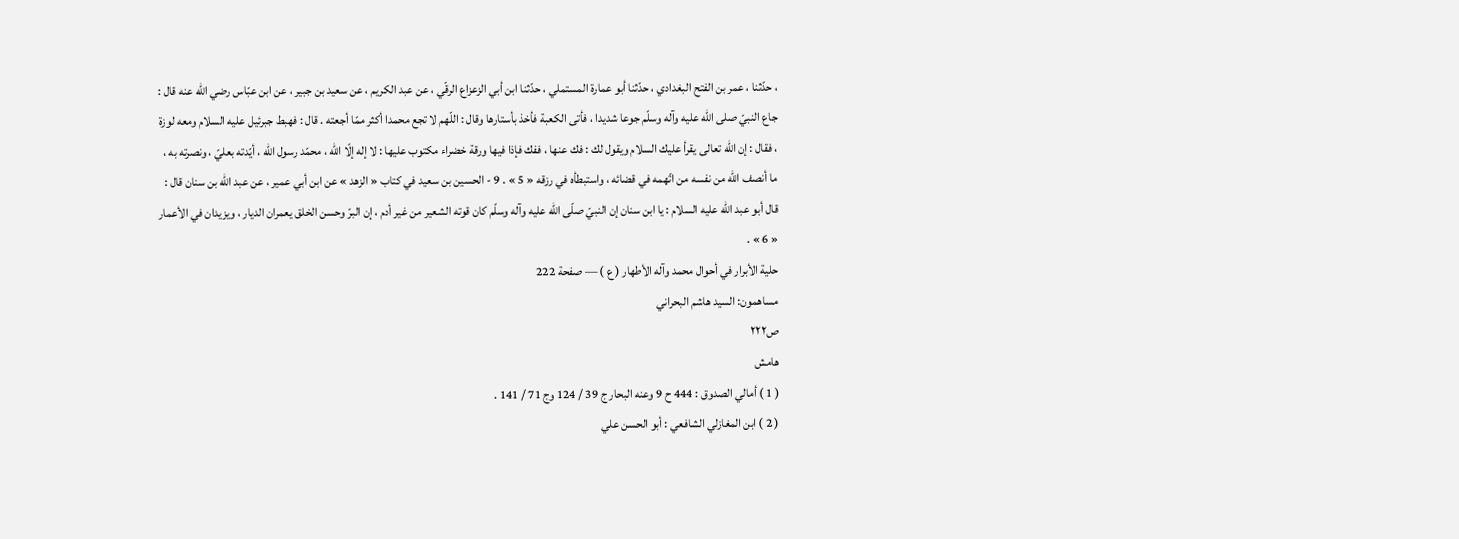، حدّثنا ، عمر بن الفتح البغدادي ، حدّثنا أبو عمارة المستملي ، حدّثنا ابن أبي الزعزاع الرقّي ، عن عبد الكريم ، عن سعيد بن جبير ، عن ابن عبّاس رضي اللّه عنه قال : جاع النبيّ صلى اللّه عليه وآله وسلّم جوعا شديدا ، فأتى الكعبة فأخذ بأستارها وقال : اللّهم لا تجع محمدا أكثر ممّا أجعته . قال : فهبط جبرئيل عليه السلام ومعه لوزة ، فقال : إن اللّه تعالى يقرأ عليك السلام ويقول لك : فك عنها ، ففك فإذا فيها ورقة خضراء مكتوب عليها : لا إله إلّا اللّه ، محمّد رسول اللّه ، أيّدته بعليّ ، ونصرته به ، ما أنصف اللّه من نفسه من اتّهمه في قضائه ، واستبطأه في رزقه « 5 » . 9 - الحسين بن سعيد في كتاب « الزهد » عن ابن أبي عمير ، عن عبد اللّه بن سنان قال : قال أبو عبد اللّه عليه السلام : يا ابن سنان إن النبيّ صلّى اللّه عليه وآله وسلّم كان قوته الشعير من غير أدم ، إن البرّ وحسن الخلق يعمران الديار ، ويزيدان في الأعمار « 6 » .
حلية الأبرار في أحوال محمد وآله الأطهار ( ع ) — صفحة 222
مساهمون: السيد هاشم البحراني
ص٢٢٢
هامش
( 1 ) أمالي الصدوق : 444 ح 9 وعنه البحار ج 39 / 124 وج 71 / 141 .
( 2 ) ابن المغازلي الشافعي : أبو الحسن علي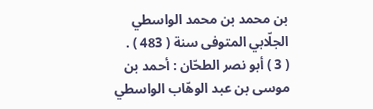بن محمد بن محمد الواسطي الجلّابي المتوفى سنة ( 483 ) .
( 3 ) أبو نصر الطحّان : أحمد بن موسى بن عبد الوهّاب الواسطي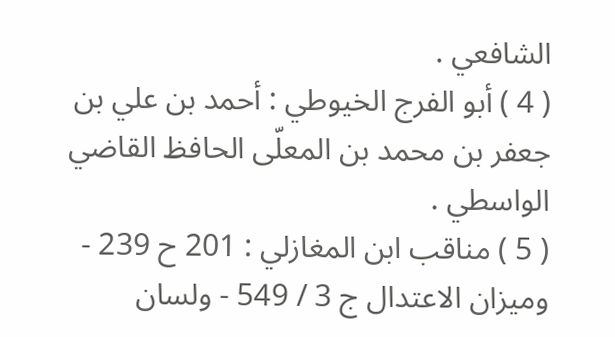الشافعي .
( 4 ) أبو الفرج الخيوطي : أحمد بن علي بن جعفر بن محمد بن المعلّى الحافظ القاضي الواسطي .
( 5 ) مناقب ابن المغازلي : 201 ح 239 - وميزان الاعتدال ج 3 / 549 - ولسان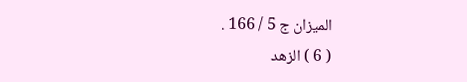الميزان ج 5 / 166 .
( 6 ) الزهد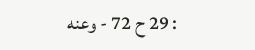: 29 ح 72 - وعنه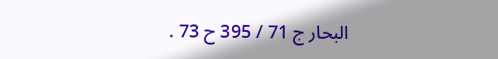البحار ج 71 / 395 ح 73 .